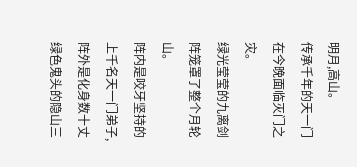明月,高山。
传承千年的天一门在今晚面临灭门之灾。
绿光莹莹的九离剑阵笼罩了整个月轮山。
阵内是咬牙坚持的上千名天一门弟子,阵外是化身数十丈绿色鬼头的隐山三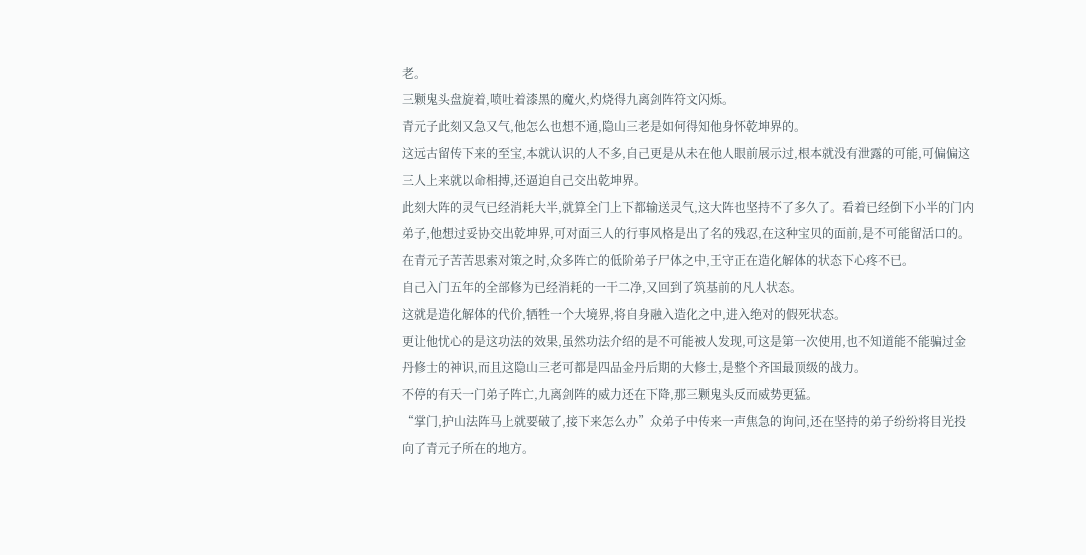老。
三颗鬼头盘旋着,喷吐着漆黑的魔火,灼烧得九离剑阵符文闪烁。
青元子此刻又急又气,他怎么也想不通,隐山三老是如何得知他身怀乾坤界的。
这远古留传下来的至宝,本就认识的人不多,自己更是从未在他人眼前展示过,根本就没有泄露的可能,可偏偏这三人上来就以命相搏,还逼迫自己交出乾坤界。
此刻大阵的灵气已经消耗大半,就算全门上下都输送灵气,这大阵也坚持不了多久了。看着已经倒下小半的门内弟子,他想过妥协交出乾坤界,可对面三人的行事风格是出了名的残忍,在这种宝贝的面前,是不可能留活口的。
在青元子苦苦思索对策之时,众多阵亡的低阶弟子尸体之中,王守正在造化解体的状态下心疼不已。
自己入门五年的全部修为已经消耗的一干二净,又回到了筑基前的凡人状态。
这就是造化解体的代价,牺牲一个大境界,将自身融入造化之中,进入绝对的假死状态。
更让他忧心的是这功法的效果,虽然功法介绍的是不可能被人发现,可这是第一次使用,也不知道能不能骗过金丹修士的神识,而且这隐山三老可都是四品金丹后期的大修士,是整个齐国最顶级的战力。
不停的有天一门弟子阵亡,九离剑阵的威力还在下降,那三颗鬼头反而威势更猛。
“掌门,护山法阵马上就要破了,接下来怎么办”众弟子中传来一声焦急的询问,还在坚持的弟子纷纷将目光投向了青元子所在的地方。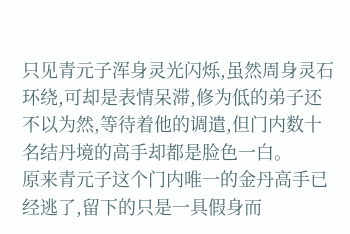只见青元子浑身灵光闪烁,虽然周身灵石环绕,可却是表情呆滞,修为低的弟子还不以为然,等待着他的调遣,但门内数十名结丹境的高手却都是脸色一白。
原来青元子这个门内唯一的金丹高手已经逃了,留下的只是一具假身而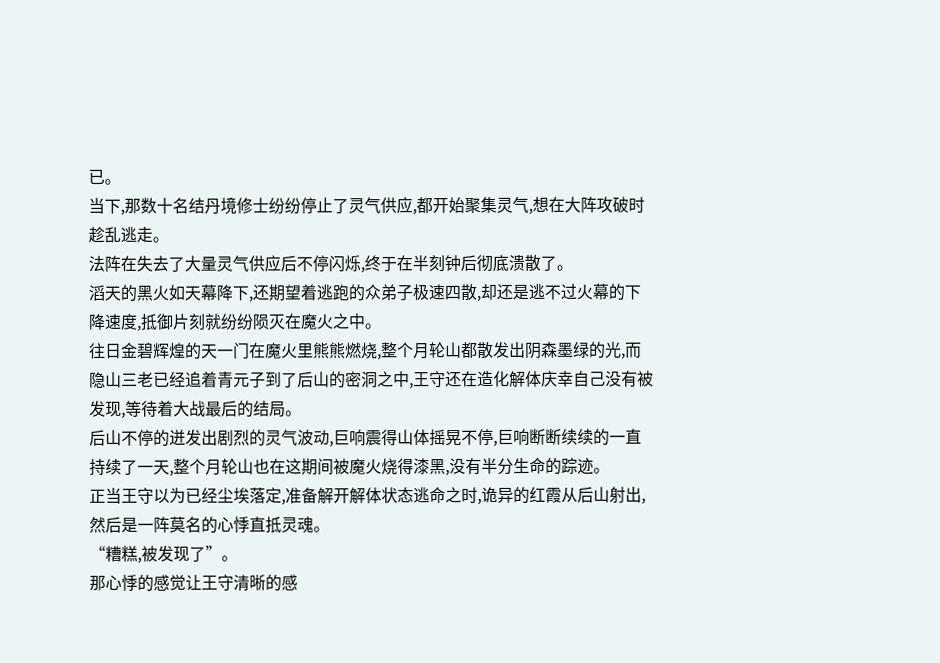已。
当下,那数十名结丹境修士纷纷停止了灵气供应,都开始聚集灵气,想在大阵攻破时趁乱逃走。
法阵在失去了大量灵气供应后不停闪烁,终于在半刻钟后彻底溃散了。
滔天的黑火如天幕降下,还期望着逃跑的众弟子极速四散,却还是逃不过火幕的下降速度,抵御片刻就纷纷陨灭在魔火之中。
往日金碧辉煌的天一门在魔火里熊熊燃烧,整个月轮山都散发出阴森墨绿的光,而隐山三老已经追着青元子到了后山的密洞之中,王守还在造化解体庆幸自己没有被发现,等待着大战最后的结局。
后山不停的迸发出剧烈的灵气波动,巨响震得山体摇晃不停,巨响断断续续的一直持续了一天,整个月轮山也在这期间被魔火烧得漆黑,没有半分生命的踪迹。
正当王守以为已经尘埃落定,准备解开解体状态逃命之时,诡异的红霞从后山射出,然后是一阵莫名的心悸直抵灵魂。
“糟糕,被发现了”。
那心悸的感觉让王守清晰的感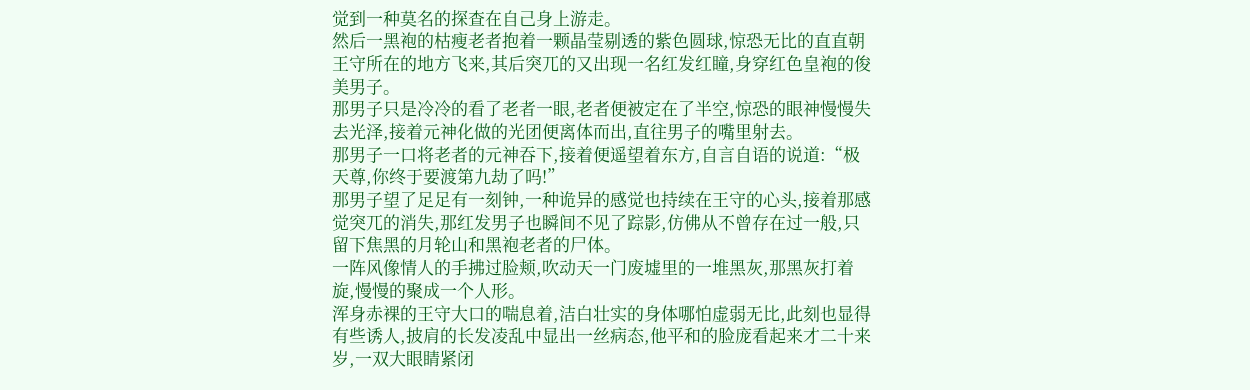觉到一种莫名的探查在自己身上游走。
然后一黑袍的枯瘦老者抱着一颗晶莹剔透的紫色圆球,惊恐无比的直直朝王守所在的地方飞来,其后突兀的又出现一名红发红瞳,身穿红色皇袍的俊美男子。
那男子只是冷冷的看了老者一眼,老者便被定在了半空,惊恐的眼神慢慢失去光泽,接着元神化做的光团便离体而出,直往男子的嘴里射去。
那男子一口将老者的元神吞下,接着便遥望着东方,自言自语的说道:“极天尊,你终于要渡第九劫了吗!”
那男子望了足足有一刻钟,一种诡异的感觉也持续在王守的心头,接着那感觉突兀的消失,那红发男子也瞬间不见了踪影,仿佛从不曾存在过一般,只留下焦黑的月轮山和黑袍老者的尸体。
一阵风像情人的手拂过脸颊,吹动天一门废墟里的一堆黑灰,那黑灰打着旋,慢慢的聚成一个人形。
浑身赤裸的王守大口的喘息着,洁白壮实的身体哪怕虚弱无比,此刻也显得有些诱人,披肩的长发凌乱中显出一丝病态,他平和的脸庞看起来才二十来岁,一双大眼睛紧闭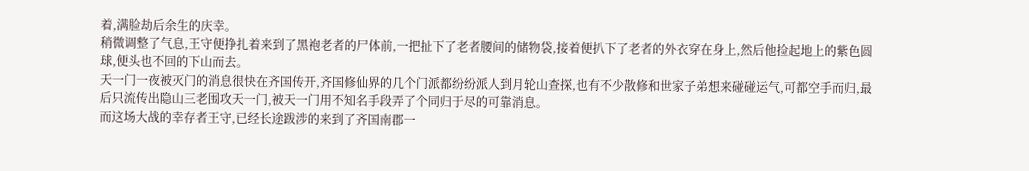着,满脸劫后余生的庆幸。
稍微调整了气息,王守便挣扎着来到了黑袍老者的尸体前,一把扯下了老者腰间的储物袋,接着便扒下了老者的外衣穿在身上,然后他捡起地上的紫色圆球,便头也不回的下山而去。
天一门一夜被灭门的消息很快在齐国传开,齐国修仙界的几个门派都纷纷派人到月轮山查探,也有不少散修和世家子弟想来碰碰运气,可都空手而归,最后只流传出隐山三老围攻天一门,被天一门用不知名手段弄了个同归于尽的可靠消息。
而这场大战的幸存者王守,已经长途跋涉的来到了齐国南郡一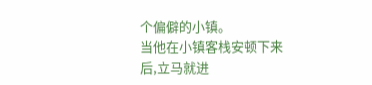个偏僻的小镇。
当他在小镇客栈安顿下来后,立马就进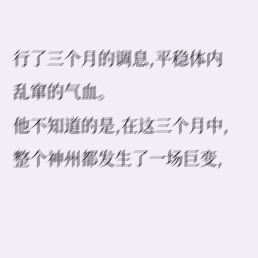行了三个月的调息,平稳体内乱窜的气血。
他不知道的是,在这三个月中,整个神州都发生了一场巨变,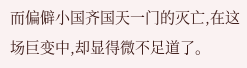而偏僻小国齐国天一门的灭亡,在这场巨变中,却显得微不足道了。